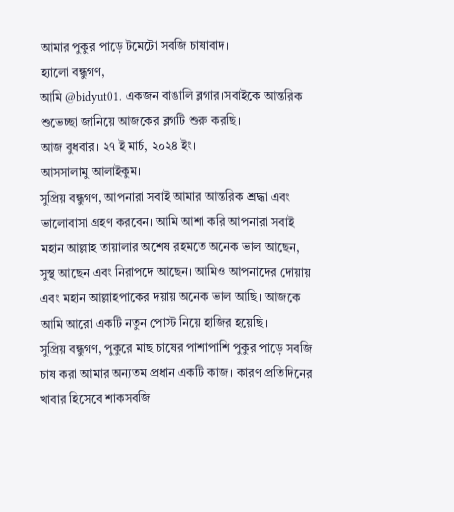আমার পুকুর পাড়ে টমেটো সবজি চাষাবাদ।
হ্যালো বন্ধুগণ,
আমি @bidyut01. একজন বাঙালি ব্লগার।সবাইকে আন্তরিক শুভেচ্ছা জানিয়ে আজকের ব্লগটি শুরু করছি।
আজ বুধবার। ২৭ ই মার্চ, ২০২৪ ইং।
আসসালামু আলাইকুম।
সুপ্রিয় বন্ধুগণ, আপনারা সবাই আমার আন্তরিক শ্রদ্ধা এবং ভালোবাসা গ্রহণ করবেন। আমি আশা করি আপনারা সবাই মহান আল্লাহ তায়ালার অশেষ রহমতে অনেক ভাল আছেন, সুস্থ আছেন এবং নিরাপদে আছেন। আমিও আপনাদের দোয়ায় এবং মহান আল্লাহপাকের দয়ায় অনেক ভাল আছি। আজকে আমি আরো একটি নতুন পোস্ট নিয়ে হাজির হয়েছি।
সুপ্রিয় বন্ধুগণ, পুকুরে মাছ চাষের পাশাপাশি পুকুর পাড়ে সবজি চাষ করা আমার অন্যতম প্রধান একটি কাজ। কারণ প্রতিদিনের খাবার হিসেবে শাকসবজি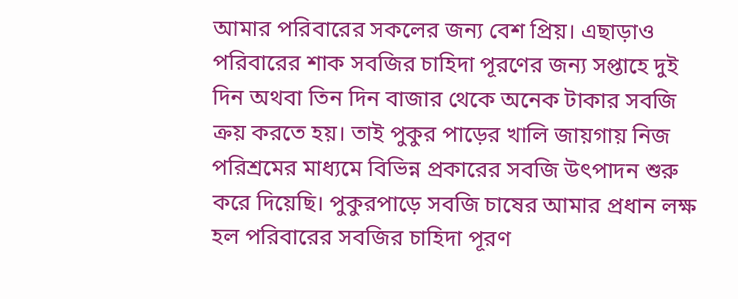আমার পরিবারের সকলের জন্য বেশ প্রিয়। এছাড়াও পরিবারের শাক সবজির চাহিদা পূরণের জন্য সপ্তাহে দুই দিন অথবা তিন দিন বাজার থেকে অনেক টাকার সবজি ক্রয় করতে হয়। তাই পুকুর পাড়ের খালি জায়গায় নিজ পরিশ্রমের মাধ্যমে বিভিন্ন প্রকারের সবজি উৎপাদন শুরু করে দিয়েছি। পুকুরপাড়ে সবজি চাষের আমার প্রধান লক্ষ হল পরিবারের সবজির চাহিদা পূরণ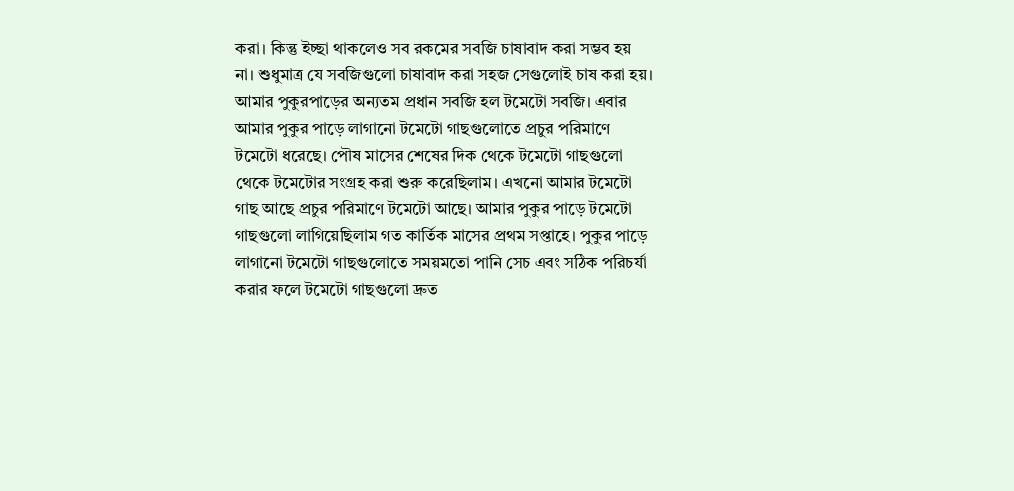করা। কিন্তু ইচ্ছা থাকলেও সব রকমের সবজি চাষাবাদ করা সম্ভব হয় না। শুধুমাত্র যে সবজিগুলো চাষাবাদ করা সহজ সেগুলোই চাষ করা হয়।
আমার পুকুরপাড়ের অন্যতম প্রধান সবজি হল টমেটো সবজি। এবার আমার পুকুর পাড়ে লাগানো টমেটো গাছগুলোতে প্রচুর পরিমাণে টমেটো ধরেছে। পৌষ মাসের শেষের দিক থেকে টমেটো গাছগুলো থেকে টমেটোর সংগ্রহ করা শুরু করেছিলাম। এখনো আমার টমেটো গাছ আছে প্রচুর পরিমাণে টমেটো আছে। আমার পুকুর পাড়ে টমেটো গাছগুলো লাগিয়েছিলাম গত কার্তিক মাসের প্রথম সপ্তাহে। পুকুর পাড়ে লাগানো টমেটো গাছগুলোতে সময়মতো পানি সেচ এবং সঠিক পরিচর্যা করার ফলে টমেটো গাছগুলো দ্রুত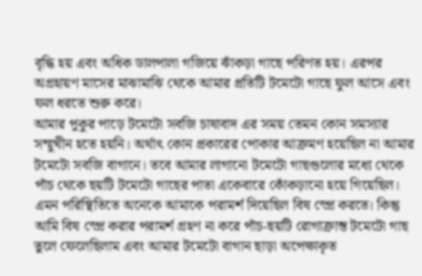বৃদ্ধি হয় এবং অধিক ডালপালা গজিয়ে ঝাঁকড়া গাছে পরিণত হয়। এরপর অগ্রহায়ণ মাসের মাঝামাঝি থেকে আমার প্রতিটি টমেটো গাছে ফুল আসে এবং ফল ধরতে শুরু করে।
আমার পুকুর পাড়ে টমেটো সবজি চাষাবাদ এর সময় তেমন কোন সমস্যার সম্মুখীন হতে হয়নি। অর্থাৎ কোন প্রকারের পোকার আক্রমণ হয়েছিল না আমার টমেটো সবজি বাগানে। তবে আমার লাগানো টমেটো গাছগুলোর মধ্যে থেকে পাঁচ থেকে ছয়টি টমেটো গাছের পাতা একেবারে কোঁকড়ানো হয়ে গিয়েছিল। এমন পরিস্থিতিতে অনেকে আমাকে পরামর্শ দিয়েছিল বিষ স্প্রে করতে। কিন্তু আমি বিষ স্প্রে করার পরামর্শ গ্রহণ না করে পাঁচ-ছয়টি রোগাক্রান্ত টমেটো গাছ তুলে ফেলেছিলাম এবং আমার টমেটো বাগান ছাড়া অপেক্ষাকৃত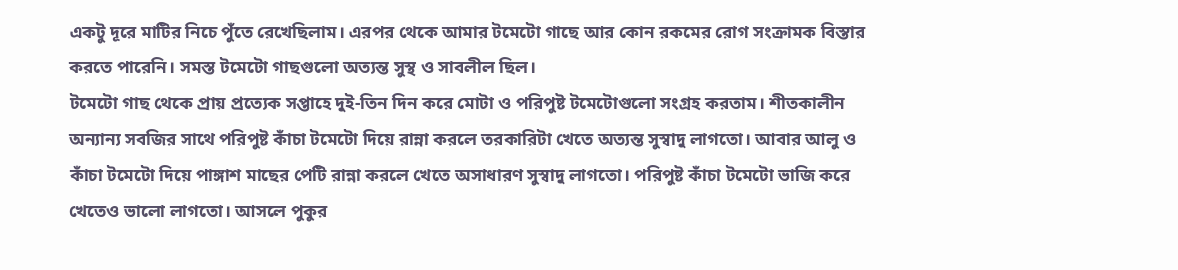একটু দূরে মাটির নিচে পুঁতে রেখেছিলাম। এরপর থেকে আমার টমেটো গাছে আর কোন রকমের রোগ সংক্রামক বিস্তার করতে পারেনি। সমস্ত টমেটো গাছগুলো অত্যন্ত সুস্থ ও সাবলীল ছিল।
টমেটো গাছ থেকে প্রায় প্রত্যেক সপ্তাহে দুই-তিন দিন করে মোটা ও পরিপুষ্ট টমেটোগুলো সংগ্রহ করতাম। শীতকালীন অন্যান্য সবজির সাথে পরিপুষ্ট কাঁচা টমেটো দিয়ে রান্না করলে তরকারিটা খেতে অত্যন্ত সুস্বাদু লাগতো। আবার আলু ও কাঁচা টমেটো দিয়ে পাঙ্গাশ মাছের পেটি রান্না করলে খেতে অসাধারণ সুস্বাদু লাগতো। পরিপুষ্ট কাঁচা টমেটো ভাজি করে খেতেও ভালো লাগতো। আসলে পুকুর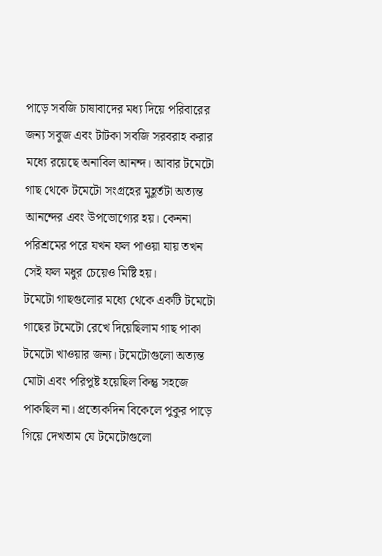পাড়ে সবজি চাষাবাদের মধ্য দিয়ে পরিবারের জন্য সবুজ এবং টাটকা সবজি সরবরাহ করার মধ্যে রয়েছে অনাবিল আনন্দ। আবার টমেটো গাছ থেকে টমেটো সংগ্রহের মুহূর্তটা অত্যন্ত আনন্দের এবং উপভোগ্যের হয়। কেননা পরিশ্রমের পরে যখন ফল পাওয়া যায় তখন সেই ফল মধুর চেয়েও মিষ্টি হয়।
টমেটো গাছগুলোর মধ্যে থেকে একটি টমেটো গাছের টমেটো রেখে দিয়েছিলাম গাছ পাকা টমেটো খাওয়ার জন্য। টমেটোগুলো অত্যন্ত মোটা এবং পরিপুষ্ট হয়েছিল কিন্তু সহজে পাকছিল না। প্রত্যেকদিন বিকেলে পুকুর পাড়ে গিয়ে দেখতাম যে টমেটোগুলো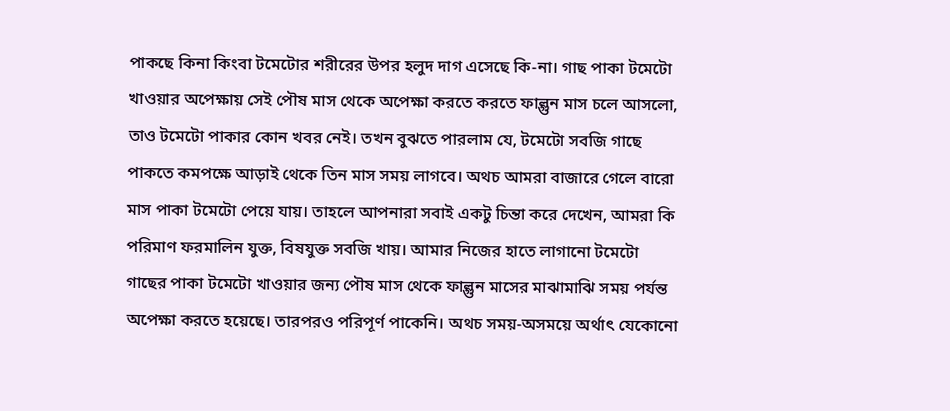পাকছে কিনা কিংবা টমেটোর শরীরের উপর হলুদ দাগ এসেছে কি-না। গাছ পাকা টমেটো খাওয়ার অপেক্ষায় সেই পৌষ মাস থেকে অপেক্ষা করতে করতে ফাল্গুন মাস চলে আসলো, তাও টমেটো পাকার কোন খবর নেই। তখন বুঝতে পারলাম যে, টমেটো সবজি গাছে পাকতে কমপক্ষে আড়াই থেকে তিন মাস সময় লাগবে। অথচ আমরা বাজারে গেলে বারো মাস পাকা টমেটো পেয়ে যায়। তাহলে আপনারা সবাই একটু চিন্তা করে দেখেন, আমরা কি পরিমাণ ফরমালিন যুক্ত, বিষযুক্ত সবজি খায়। আমার নিজের হাতে লাগানো টমেটো গাছের পাকা টমেটো খাওয়ার জন্য পৌষ মাস থেকে ফাল্গুন মাসের মাঝামাঝি সময় পর্যন্ত অপেক্ষা করতে হয়েছে। তারপরও পরিপূর্ণ পাকেনি। অথচ সময়-অসময়ে অর্থাৎ যেকোনো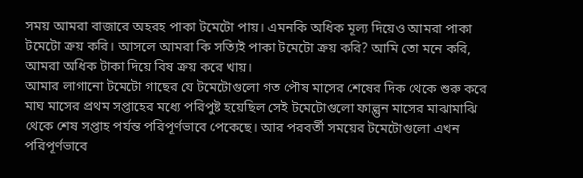সময় আমরা বাজারে অহরহ পাকা টমেটো পায়। এমনকি অধিক মূল্য দিয়েও আমরা পাকা টমেটো ক্রয় করি। আসলে আমরা কি সত্যিই পাকা টমেটো ক্রয় করি? আমি তো মনে করি, আমরা অধিক টাকা দিয়ে বিষ ক্রয় করে খায়।
আমার লাগানো টমেটো গাছের যে টমেটোগুলো গত পৌষ মাসের শেষের দিক থেকে শুরু করে মাঘ মাসের প্রথম সপ্তাহের মধ্যে পরিপুষ্ট হয়েছিল সেই টমেটোগুলো ফাল্গুন মাসের মাঝামাঝি থেকে শেষ সপ্তাহ পর্যন্ত পরিপূর্ণভাবে পেকেছে। আর পরবর্তী সময়ের টমেটোগুলো এখন পরিপূর্ণভাবে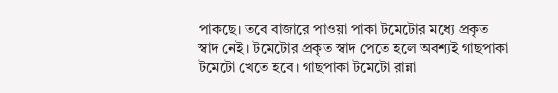পাকছে। তবে বাজারে পাওয়া পাকা টমেটোর মধ্যে প্রকৃত স্বাদ নেই। টমেটোর প্রকৃত স্বাদ পেতে হলে অবশ্যই গাছপাকা টমেটো খেতে হবে। গাছপাকা টমেটো রান্না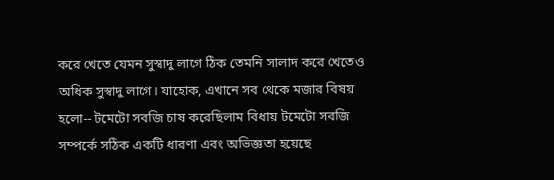করে খেতে যেমন সুস্বাদু লাগে ঠিক তেমনি সালাদ করে খেতেও অধিক সুস্বাদু লাগে। যাহোক, এখানে সব থেকে মজার বিষয় হলো-- টমেটো সবজি চাষ করেছিলাম বিধায় টমেটো সবজি সম্পর্কে সঠিক একটি ধারণা এবং অভিজ্ঞতা হয়েছে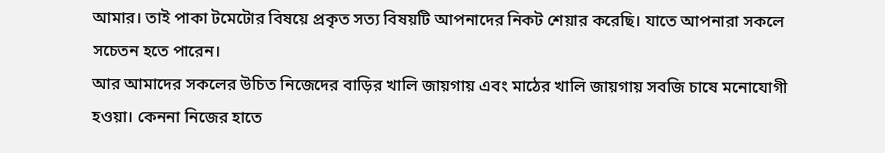আমার। তাই পাকা টমেটোর বিষয়ে প্রকৃত সত্য বিষয়টি আপনাদের নিকট শেয়ার করেছি। যাতে আপনারা সকলে সচেতন হতে পারেন।
আর আমাদের সকলের উচিত নিজেদের বাড়ির খালি জায়গায় এবং মাঠের খালি জায়গায় সবজি চাষে মনোযোগী হওয়া। কেননা নিজের হাতে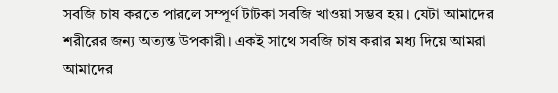সবজি চাষ করতে পারলে সম্পূর্ণ টাটকা সবজি খাওয়া সম্ভব হয়। যেটা আমাদের শরীরের জন্য অত্যন্ত উপকারী। একই সাথে সবজি চাষ করার মধ্য দিয়ে আমরা আমাদের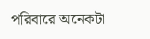পরিবারে অনেকটা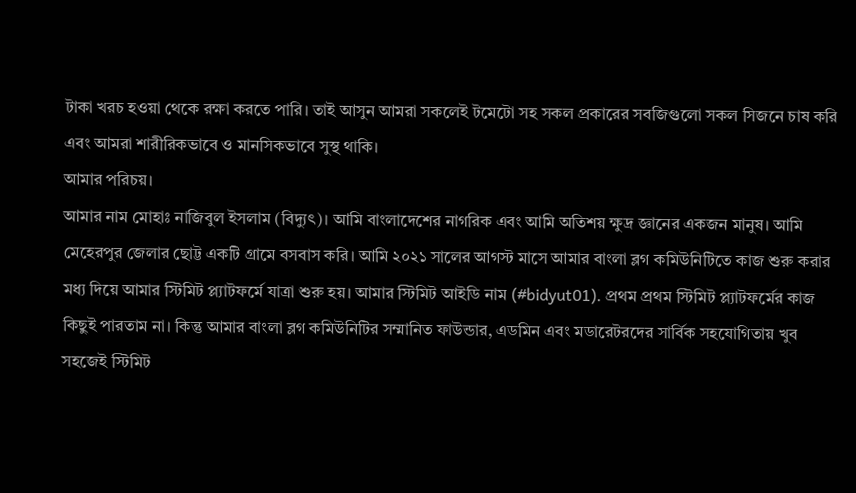টাকা খরচ হওয়া থেকে রক্ষা করতে পারি। তাই আসুন আমরা সকলেই টমেটো সহ সকল প্রকারের সবজিগুলো সকল সিজনে চাষ করি এবং আমরা শারীরিকভাবে ও মানসিকভাবে সুস্থ থাকি।
আমার পরিচয়।
আমার নাম মোহাঃ নাজিবুল ইসলাম (বিদ্যুৎ)। আমি বাংলাদেশের নাগরিক এবং আমি অতিশয় ক্ষুদ্র জ্ঞানের একজন মানুষ। আমি মেহেরপুর জেলার ছোট্ট একটি গ্রামে বসবাস করি। আমি ২০২১ সালের আগস্ট মাসে আমার বাংলা ব্লগ কমিউনিটিতে কাজ শুরু করার মধ্য দিয়ে আমার স্টিমিট প্ল্যাটফর্মে যাত্রা শুরু হয়। আমার স্টিমিট আইডি নাম (#bidyut01). প্রথম প্রথম স্টিমিট প্ল্যাটফর্মের কাজ কিছুই পারতাম না। কিন্তু আমার বাংলা ব্লগ কমিউনিটির সম্মানিত ফাউন্ডার, এডমিন এবং মডারেটরদের সার্বিক সহযোগিতায় খুব সহজেই স্টিমিট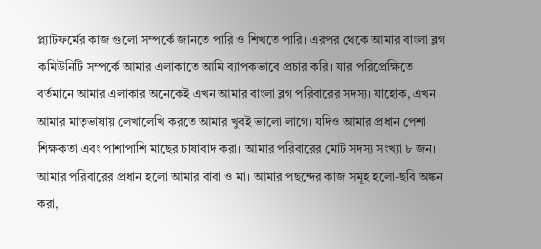প্ল্যাটফর্মের কাজ গুলো সম্পর্কে জানতে পারি ও শিখতে পারি। এরপর থেকে আমার বাংলা ব্লগ কমিউনিটি সম্পর্কে আমার এলাকাতে আমি ব্যাপকভাবে প্রচার করি। যার পরিপ্রেক্ষিতে বর্তমানে আমার এলাকার অনেকেই এখন আমার বাংলা ব্লগ পরিবারের সদস্য। যাহোক, এখন আমার মাতৃভাষায় লেখালেখি করতে আমার খুবই ভালো লাগে। যদিও আমার প্রধান পেশা শিক্ষকতা এবং পাশাপাশি মাছের চাষাবাদ করা। আমার পরিবারের মোট সদস্য সংখ্যা ৮ জন। আমার পরিবারের প্রধান হলো আমার বাবা ও মা। আমার পছন্দের কাজ সমূহ হলো-ছবি অঙ্কন করা,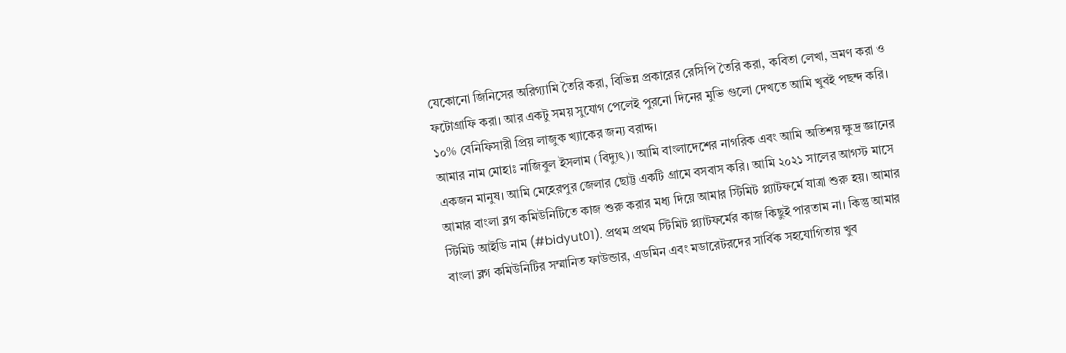যেকোনো জিনিসের অরিগ্যামি তৈরি করা, বিভিন্ন প্রকারের রেসিপি তৈরি করা, কবিতা লেখা, ভ্রমণ করা ও ফটোগ্রাফি করা। আর একটু সময় সুযোগ পেলেই পুরনো দিনের মুভি গুলো দেখতে আমি খুবই পছন্দ করি।
১০% বেনিফিসারী প্রিয় লাজুক খ্যাকের জন্য বরাদ্দ।
আমার নাম মোহাঃ নাজিবুল ইসলাম (বিদ্যুৎ)। আমি বাংলাদেশের নাগরিক এবং আমি অতিশয় ক্ষুদ্র জ্ঞানের একজন মানুষ। আমি মেহেরপুর জেলার ছোট্ট একটি গ্রামে বসবাস করি। আমি ২০২১ সালের আগস্ট মাসে আমার বাংলা ব্লগ কমিউনিটিতে কাজ শুরু করার মধ্য দিয়ে আমার স্টিমিট প্ল্যাটফর্মে যাত্রা শুরু হয়। আমার স্টিমিট আইডি নাম (#bidyut01). প্রথম প্রথম স্টিমিট প্ল্যাটফর্মের কাজ কিছুই পারতাম না। কিন্তু আমার বাংলা ব্লগ কমিউনিটির সম্মানিত ফাউন্ডার, এডমিন এবং মডারেটরদের সার্বিক সহযোগিতায় খুব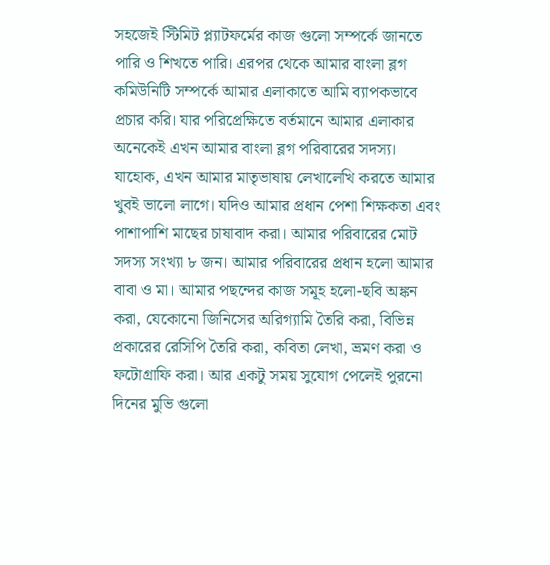সহজেই স্টিমিট প্ল্যাটফর্মের কাজ গুলো সম্পর্কে জানতে পারি ও শিখতে পারি। এরপর থেকে আমার বাংলা ব্লগ কমিউনিটি সম্পর্কে আমার এলাকাতে আমি ব্যাপকভাবে প্রচার করি। যার পরিপ্রেক্ষিতে বর্তমানে আমার এলাকার অনেকেই এখন আমার বাংলা ব্লগ পরিবারের সদস্য। যাহোক, এখন আমার মাতৃভাষায় লেখালেখি করতে আমার খুবই ভালো লাগে। যদিও আমার প্রধান পেশা শিক্ষকতা এবং পাশাপাশি মাছের চাষাবাদ করা। আমার পরিবারের মোট সদস্য সংখ্যা ৮ জন। আমার পরিবারের প্রধান হলো আমার বাবা ও মা। আমার পছন্দের কাজ সমূহ হলো-ছবি অঙ্কন করা, যেকোনো জিনিসের অরিগ্যামি তৈরি করা, বিভিন্ন প্রকারের রেসিপি তৈরি করা, কবিতা লেখা, ভ্রমণ করা ও ফটোগ্রাফি করা। আর একটু সময় সুযোগ পেলেই পুরনো দিনের মুভি গুলো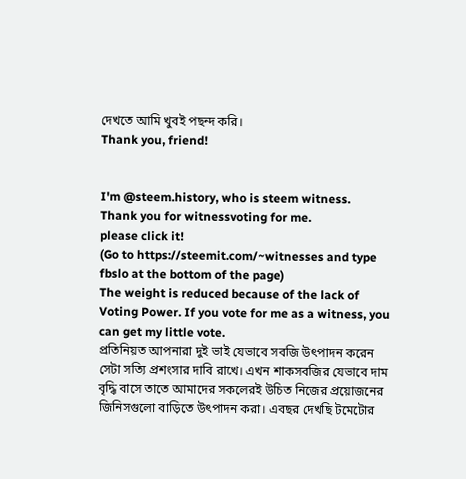দেখতে আমি খুবই পছন্দ করি।
Thank you, friend!


I'm @steem.history, who is steem witness.
Thank you for witnessvoting for me.
please click it!
(Go to https://steemit.com/~witnesses and type fbslo at the bottom of the page)
The weight is reduced because of the lack of Voting Power. If you vote for me as a witness, you can get my little vote.
প্রতিনিয়ত আপনারা দুই ভাই যেভাবে সবজি উৎপাদন করেন সেটা সত্যি প্রশংসার দাবি রাখে। এখন শাকসবজির যেভাবে দাম বৃদ্ধি বাসে তাতে আমাদের সকলেরই উচিত নিজের প্রয়োজনের জিনিসগুলো বাড়িতে উৎপাদন করা। এবছর দেখছি টমেটোর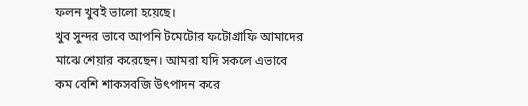ফলন খুবই ভালো হয়েছে।
খুব সুন্দর ভাবে আপনি টমেটোর ফটোগ্রাফি আমাদের মাঝে শেয়ার করেছেন। আমরা যদি সকলে এভাবে কম বেশি শাকসবজি উৎপাদন করে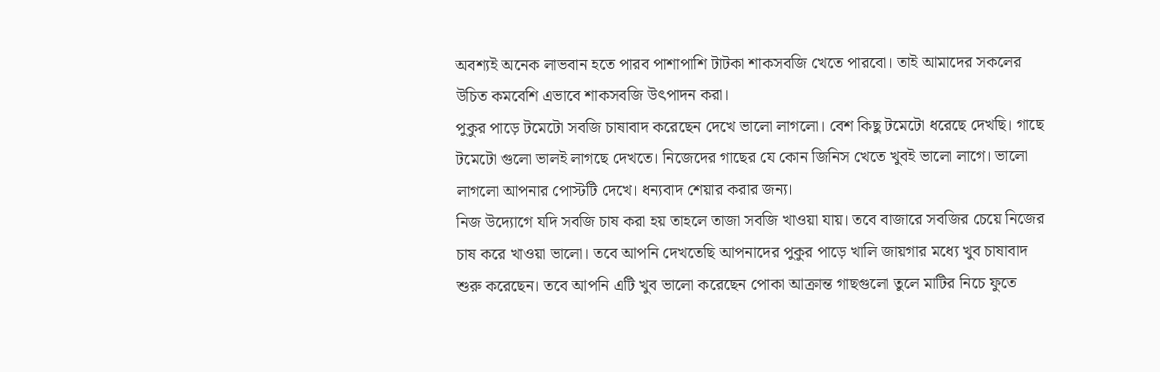অবশ্যই অনেক লাভবান হতে পারব পাশাপাশি টাটকা শাকসবজি খেতে পারবো। তাই আমাদের সকলের উচিত কমবেশি এভাবে শাকসবজি উৎপাদন করা।
পুকুর পাড়ে টমেটো সবজি চাষাবাদ করেছেন দেখে ভালো লাগলো। বেশ কিছু টমেটো ধরেছে দেখছি। গাছে টমেটো গুলো ভালই লাগছে দেখতে। নিজেদের গাছের যে কোন জিনিস খেতে খুবই ভালো লাগে। ভালো লাগলো আপনার পোস্টটি দেখে। ধন্যবাদ শেয়ার করার জন্য।
নিজ উদ্যোগে যদি সবজি চাষ করা হয় তাহলে তাজা সবজি খাওয়া যায়। তবে বাজারে সবজির চেয়ে নিজের চাষ করে খাওয়া ভালো। তবে আপনি দেখতেছি আপনাদের পুকুর পাড়ে খালি জায়গার মধ্যে খুব চাষাবাদ শুরু করেছেন। তবে আপনি এটি খুব ভালো করেছেন পোকা আক্রান্ত গাছগুলো তুলে মাটির নিচে ফুতে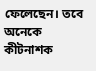ফেলেছেন। তবে অনেকে কীটনাশক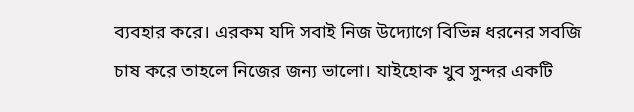ব্যবহার করে। এরকম যদি সবাই নিজ উদ্যোগে বিভিন্ন ধরনের সবজি চাষ করে তাহলে নিজের জন্য ভালো। যাইহোক খুব সুন্দর একটি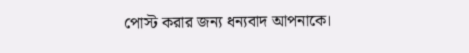পোস্ট করার জন্য ধন্যবাদ আপনাকে।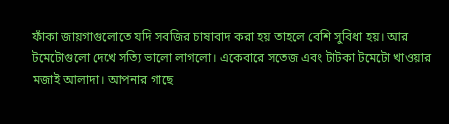ফাঁকা জায়গাগুলোতে যদি সবজির চাষাবাদ করা হয় তাহলে বেশি সুবিধা হয়। আর টমেটোগুলো দেখে সত্যি ভালো লাগলো। একেবারে সতেজ এবং টাটকা টমেটো খাওয়ার মজাই আলাদা। আপনার গাছে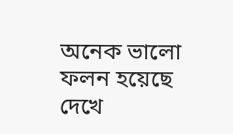অনেক ভালো ফলন হয়েছে দেখে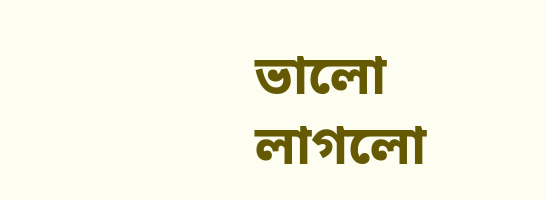ভালো লাগলো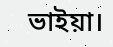ভাইয়া।